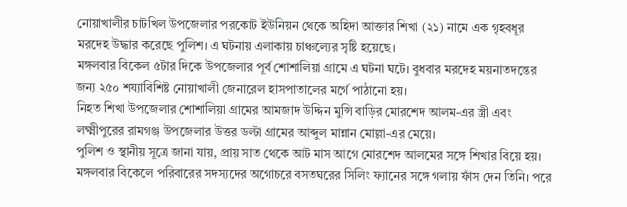নোয়াখালীর চাটখিল উপজেলার পরকোট ইউনিয়ন থেকে অহিদা আক্তার শিখা (২১) নামে এক গৃহবধূর মরদেহ উদ্ধার করেছে পুলিশ। এ ঘটনায় এলাকায় চাঞ্চল্যের সৃষ্টি হয়েছে।
মঙ্গলবার বিকেল ৫টার দিকে উপজেলার পূর্ব শোশালিয়া গ্রামে এ ঘটনা ঘটে। বুধবার মরদেহ ময়নাতদন্তের জন্য ২৫০ শয্যাবিশিষ্ট নোয়াখালী জেনারেল হাসপাতালের মর্গে পাঠানো হয়।
নিহত শিখা উপজেলার শোশালিয়া গ্রামের আমজাদ উদ্দিন মুন্সি বাড়ির মোরশেদ আলম-এর স্ত্রী এবং লক্ষ্মীপুরের রামগঞ্জ উপজেলার উত্তর ডল্টা গ্রামের আব্দুল মান্নান মোল্লা-এর মেয়ে।
পুলিশ ও স্থানীয় সূত্রে জানা যায়, প্রায় সাত থেকে আট মাস আগে মোরশেদ আলমের সঙ্গে শিখার বিয়ে হয়। মঙ্গলবার বিকেলে পরিবারের সদস্যদের অগোচরে বসতঘরের সিলিং ফ্যানের সঙ্গে গলায় ফাঁস দেন তিনি। পরে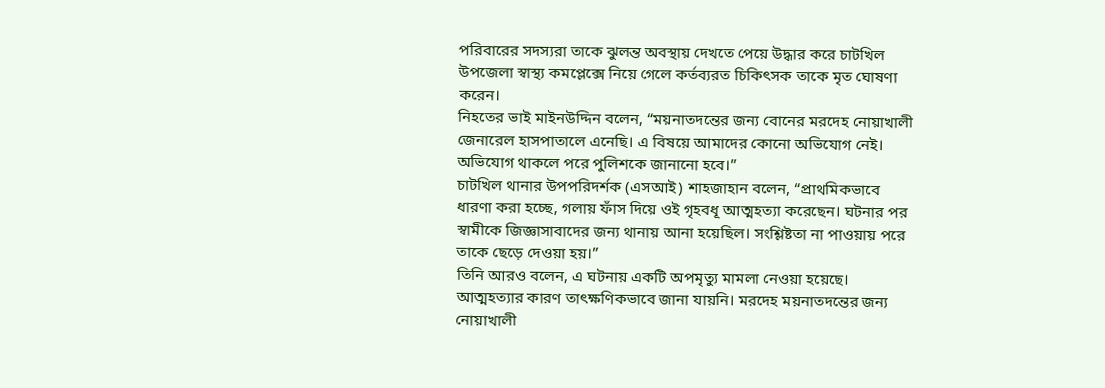পরিবারের সদস্যরা তাকে ঝুলন্ত অবস্থায় দেখতে পেয়ে উদ্ধার করে চাটখিল উপজেলা স্বাস্থ্য কমপ্লেক্সে নিয়ে গেলে কর্তব্যরত চিকিৎসক তাকে মৃত ঘোষণা করেন।
নিহতের ভাই মাইনউদ্দিন বলেন, “ময়নাতদন্তের জন্য বোনের মরদেহ নোয়াখালী জেনারেল হাসপাতালে এনেছি। এ বিষয়ে আমাদের কোনো অভিযোগ নেই। অভিযোগ থাকলে পরে পুলিশকে জানানো হবে।”
চাটখিল থানার উপপরিদর্শক (এসআই) শাহজাহান বলেন, “প্রাথমিকভাবে ধারণা করা হচ্ছে, গলায় ফাঁস দিয়ে ওই গৃহবধূ আত্মহত্যা করেছেন। ঘটনার পর স্বামীকে জিজ্ঞাসাবাদের জন্য থানায় আনা হয়েছিল। সংশ্লিষ্টতা না পাওয়ায় পরে তাকে ছেড়ে দেওয়া হয়।”
তিনি আরও বলেন, এ ঘটনায় একটি অপমৃত্যু মামলা নেওয়া হয়েছে। আত্মহত্যার কারণ তাৎক্ষণিকভাবে জানা যায়নি। মরদেহ ময়নাতদন্তের জন্য নোয়াখালী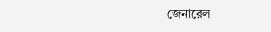জেনারেল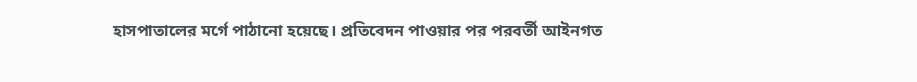হাসপাতালের মর্গে পাঠানো হয়েছে। প্রতিবেদন পাওয়ার পর পরবর্তী আইনগত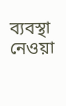ব্যবস্থা নেওয়া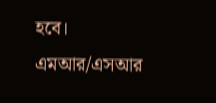হবে।
এমআর/এসআর